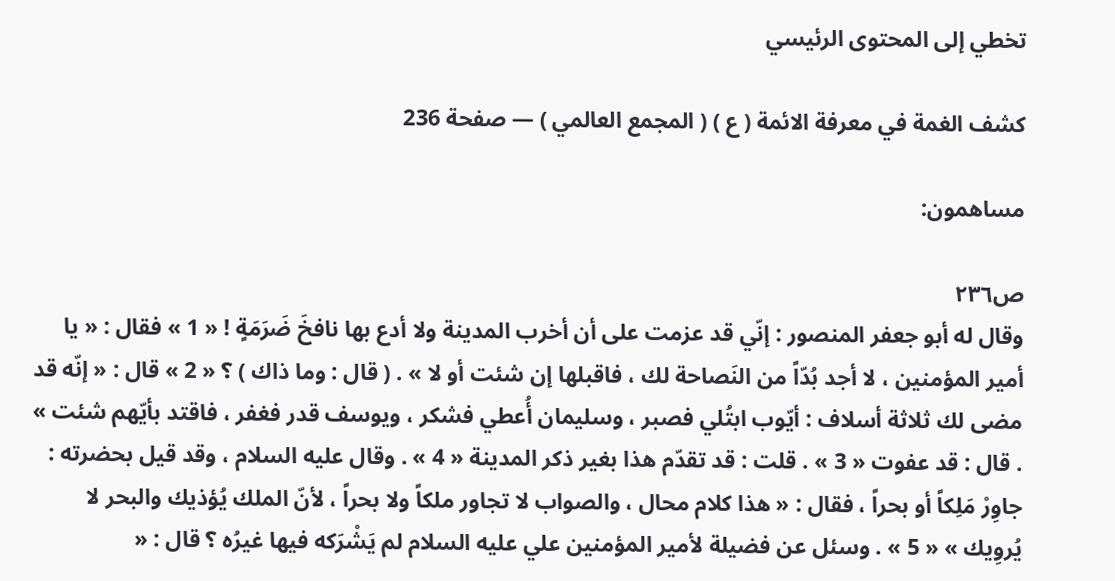تخطي إلى المحتوى الرئيسي

كشف الغمة في معرفة الائمة ( ع ) ( المجمع العالمي ) — صفحة 236

مساهمون:

ص٢٣٦
وقال له أبو جعفر المنصور : إنّي قد عزمت على أن أخرب المدينة ولا أدع بها نافخَ ضَرَمَةٍ ! « 1 » فقال : « يا أمير المؤمنين ، لا أجد بُدّاً من النَصاحة لك ، فاقبلها إن شئت أو لا » . ( قال : وما ذاك ) ؟ « 2 » قال : « إنّه قد مضى لك ثلاثة أسلاف : أيّوب ابتُلي فصبر ، وسليمان أُعطي فشكر ، ويوسف قدر فغفر ، فاقتد بأيّهم شئت » . قال : قد عفوت « 3 » . قلت : قد تقدّم هذا بغير ذكر المدينة « 4 » . وقال عليه السلام ، وقد قيل بحضرته : جاوِرْ مَلِكاً أو بحراً ، فقال : « هذا كلام محال ، والصواب لا تجاور ملكاً ولا بحراً ، لأنّ الملك يُؤذيك والبحر لا يُروِيك » « 5 » . وسئل عن فضيلة لأمير المؤمنين علي عليه السلام لم يَشْرَكه فيها غيرُه ؟ قال : «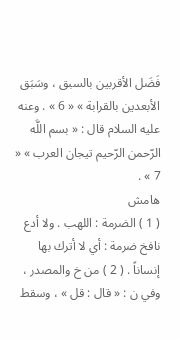فَضَل الأقربين بالسبق ، وسَبَق الأبعدين بالقرابة » « 6 » . وعنه عليه السلام قال : « بسم اللَّه الرّحمن الرّحيم تيجان العرب » « 7 » .
هامش
( 1 ) الضرمة : اللهب . ولا أدع نافخ ضرمة : أي لا أترك بها إنساناً . ( 2 ) من خ والمصدر ، وفي ن : « قال : قل » ، وسقط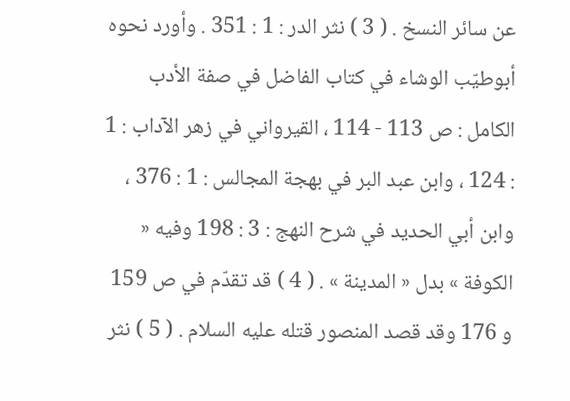عن سائر النسخ . ( 3 ) نثر الدر : 1 : 351 . وأورد نحوه أبوطيّب الوشاء في كتاب الفاضل في صفة الأدب الكامل : ص 113 - 114 ، القيرواني في زهر الآداب : 1 : 124 ، وابن عبد البر في بهجة المجالس : 1 : 376 ، وابن أبي الحديد في شرح النهج : 3 : 198 وفيه « الكوفة » بدل « المدينة » . ( 4 ) قد تقدّم في ص 159 و 176 وقد قصد المنصور قتله عليه السلام . ( 5 ) نثر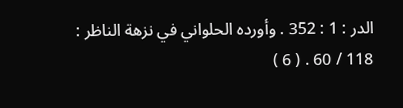الدر : 1 : 352 . وأورده الحلواني في نزهة الناظر : 118 / 60 . ( 6 )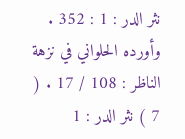نثر الدر : 1 : 352 . وأورده الحلواني في نزهة الناظر : 108 / 17 . ( 7 ) نثر الدر : 1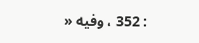: 352 ، وفيه «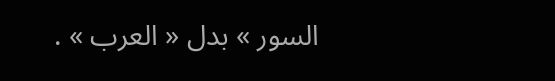السور » بدل « العرب » .